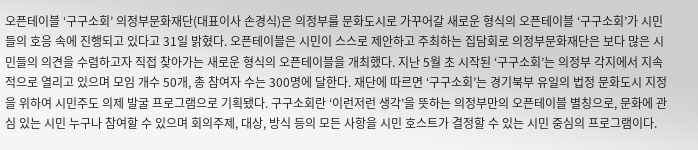오픈테이블 ‘구구소회’ 의정부문화재단(대표이사 손경식)은 의정부를 문화도시로 가꾸어갈 새로운 형식의 오픈테이블 ‘구구소회’가 시민들의 호응 속에 진행되고 있다고 31일 밝혔다. 오픈테이블은 시민이 스스로 제안하고 주최하는 집담회로 의정부문화재단은 보다 많은 시민들의 의견을 수렴하고자 직접 찾아가는 새로운 형식의 오픈테이블을 개최했다. 지난 5월 초 시작된 ‘구구소회’는 의정부 각지에서 지속적으로 열리고 있으며 모임 개수 50개, 총 참여자 수는 300명에 달한다. 재단에 따르면 ‘구구소회’는 경기북부 유일의 법정 문화도시 지정을 위하여 시민주도 의제 발굴 프로그램으로 기획됐다. 구구소회란 ‘이런저런 생각’을 뜻하는 의정부만의 오픈테이블 별칭으로, 문화에 관심 있는 시민 누구나 참여할 수 있으며 회의주제, 대상, 방식 등의 모든 사항을 시민 호스트가 결정할 수 있는 시민 중심의 프로그램이다.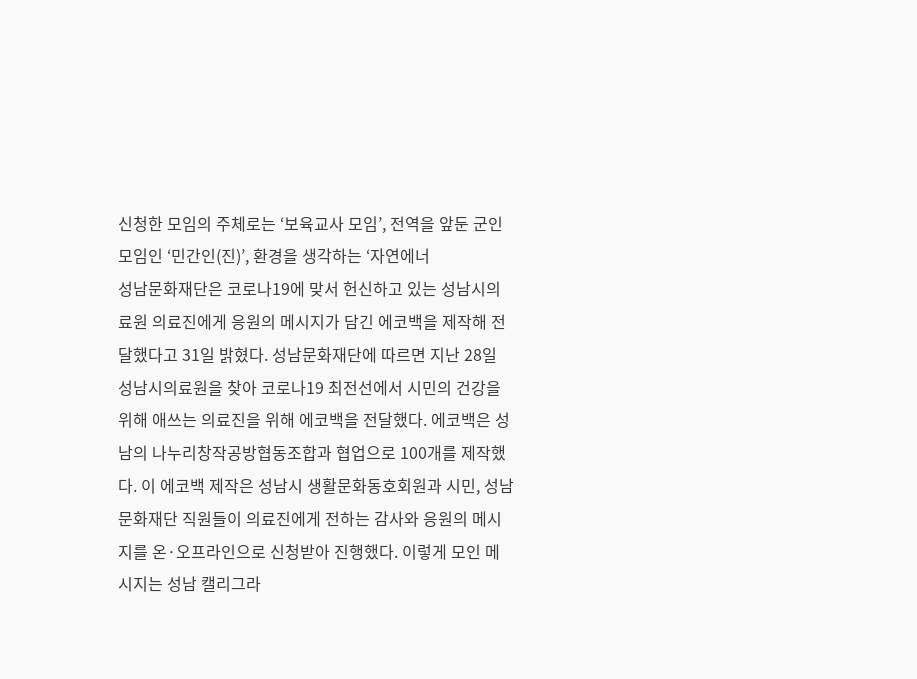신청한 모임의 주체로는 ‘보육교사 모임’, 전역을 앞둔 군인 모임인 ‘민간인(진)’, 환경을 생각하는 ‘자연에너
성남문화재단은 코로나19에 맞서 헌신하고 있는 성남시의료원 의료진에게 응원의 메시지가 담긴 에코백을 제작해 전달했다고 31일 밝혔다. 성남문화재단에 따르면 지난 28일 성남시의료원을 찾아 코로나19 최전선에서 시민의 건강을 위해 애쓰는 의료진을 위해 에코백을 전달했다. 에코백은 성남의 나누리창작공방협동조합과 협업으로 100개를 제작했다. 이 에코백 제작은 성남시 생활문화동호회원과 시민, 성남문화재단 직원들이 의료진에게 전하는 감사와 응원의 메시지를 온·오프라인으로 신청받아 진행했다. 이렇게 모인 메시지는 성남 캘리그라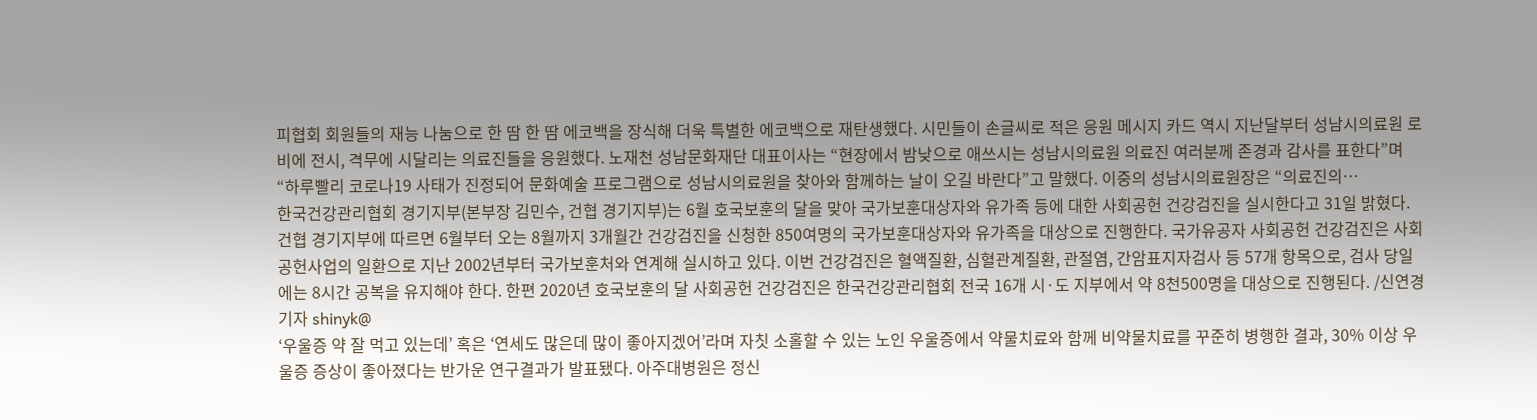피협회 회원들의 재능 나눔으로 한 땀 한 땀 에코백을 장식해 더욱 특별한 에코백으로 재탄생했다. 시민들이 손글씨로 적은 응원 메시지 카드 역시 지난달부터 성남시의료원 로비에 전시, 격무에 시달리는 의료진들을 응원했다. 노재천 성남문화재단 대표이사는 “현장에서 밤낮으로 애쓰시는 성남시의료원 의료진 여러분께 존경과 감사를 표한다”며 “하루빨리 코로나19 사태가 진정되어 문화예술 프로그램으로 성남시의료원을 찾아와 함께하는 날이 오길 바란다”고 말했다. 이중의 성남시의료원장은 “의료진의…
한국건강관리협회 경기지부(본부장 김민수, 건협 경기지부)는 6월 호국보훈의 달을 맞아 국가보훈대상자와 유가족 등에 대한 사회공헌 건강검진을 실시한다고 31일 밝혔다. 건협 경기지부에 따르면 6월부터 오는 8월까지 3개월간 건강검진을 신청한 850여명의 국가보훈대상자와 유가족을 대상으로 진행한다. 국가유공자 사회공헌 건강검진은 사회공헌사업의 일환으로 지난 2002년부터 국가보훈처와 연계해 실시하고 있다. 이번 건강검진은 혈액질환, 심혈관계질환, 관절염, 간암표지자검사 등 57개 항목으로, 검사 당일에는 8시간 공복을 유지해야 한다. 한편 2020년 호국보훈의 달 사회공헌 건강검진은 한국건강관리협회 전국 16개 시·도 지부에서 약 8천500명을 대상으로 진행된다. /신연경기자 shinyk@
‘우울증 약 잘 먹고 있는데’ 혹은 ‘연세도 많은데 많이 좋아지겠어’라며 자칫 소홀할 수 있는 노인 우울증에서 약물치료와 함께 비약물치료를 꾸준히 병행한 결과, 30% 이상 우울증 증상이 좋아졌다는 반가운 연구결과가 발표됐다. 아주대병원은 정신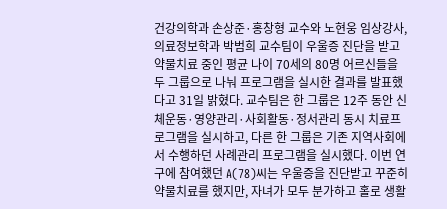건강의학과 손상준·홍창형 교수와 노현웅 임상강사, 의료정보학과 박범희 교수팀이 우울증 진단을 받고 약물치료 중인 평균 나이 70세의 80명 어르신들을 두 그룹으로 나눠 프로그램을 실시한 결과를 발표했다고 31일 밝혔다. 교수팀은 한 그룹은 12주 동안 신체운동·영양관리·사회활동·정서관리 동시 치료프로그램을 실시하고, 다른 한 그룹은 기존 지역사회에서 수행하던 사례관리 프로그램을 실시했다. 이번 연구에 참여했던 A(78)씨는 우울증을 진단받고 꾸준히 약물치료를 했지만, 자녀가 모두 분가하고 홀로 생활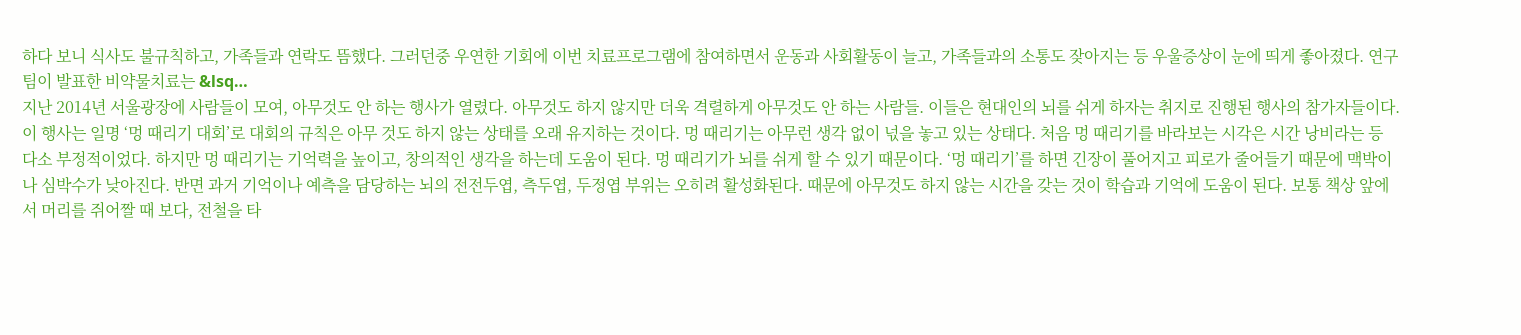하다 보니 식사도 불규칙하고, 가족들과 연락도 뜸했다. 그러던중 우연한 기회에 이번 치료프로그램에 참여하면서 운동과 사회활동이 늘고, 가족들과의 소통도 잦아지는 등 우울증상이 눈에 띄게 좋아졌다. 연구팀이 발표한 비약물치료는 &lsq…
지난 2014년 서울광장에 사람들이 모여, 아무것도 안 하는 행사가 열렸다. 아무것도 하지 않지만 더욱 격렬하게 아무것도 안 하는 사람들. 이들은 현대인의 뇌를 쉬게 하자는 취지로 진행된 행사의 참가자들이다. 이 행사는 일명 ‘멍 때리기 대회’로 대회의 규칙은 아무 것도 하지 않는 상태를 오래 유지하는 것이다. 멍 때리기는 아무런 생각 없이 넋을 놓고 있는 상태다. 처음 멍 때리기를 바라보는 시각은 시간 낭비라는 등 다소 부정적이었다. 하지만 멍 때리기는 기억력을 높이고, 창의적인 생각을 하는데 도움이 된다. 멍 때리기가 뇌를 쉬게 할 수 있기 때문이다. ‘멍 때리기’를 하면 긴장이 풀어지고 피로가 줄어들기 때문에 맥박이나 심박수가 낮아진다. 반면 과거 기억이나 예측을 담당하는 뇌의 전전두엽, 측두엽, 두정엽 부위는 오히려 활성화된다. 때문에 아무것도 하지 않는 시간을 갖는 것이 학습과 기억에 도움이 된다. 보통 책상 앞에서 머리를 쥐어짤 때 보다, 전철을 타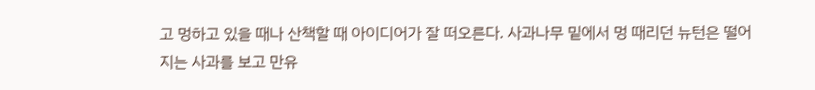고 멍하고 있을 때나 산책할 때 아이디어가 잘 떠오른다. 사과나무 밑에서 멍 때리던 뉴턴은 떨어지는 사과를 보고 만유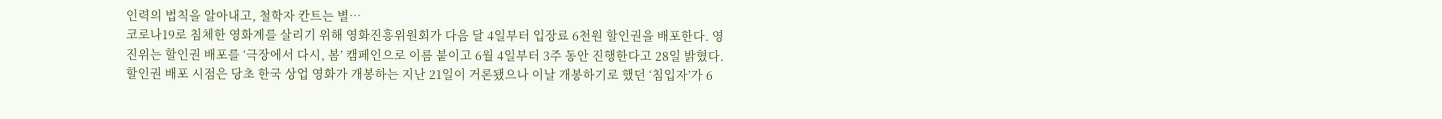인력의 법칙을 알아내고, 철학자 칸트는 별…
코로나19로 침체한 영화계를 살리기 위해 영화진흥위원회가 다음 달 4일부터 입장료 6천원 할인권을 배포한다. 영진위는 할인권 배포를 ‘극장에서 다시, 봄’ 캠페인으로 이름 붙이고 6월 4일부터 3주 동안 진행한다고 28일 밝혔다. 할인권 배포 시점은 당초 한국 상업 영화가 개봉하는 지난 21일이 거론됐으나 이날 개봉하기로 했던 ‘침입자’가 6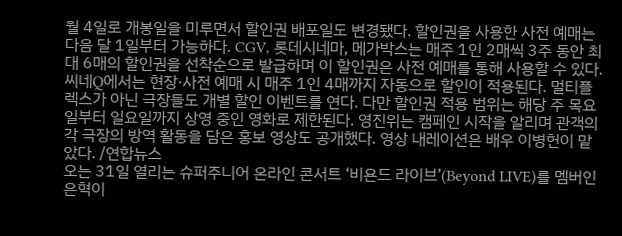월 4일로 개봉일을 미루면서 할인권 배포일도 변경됐다. 할인권을 사용한 사전 예매는 다음 달 1일부터 가능하다. CGV, 롯데시네마, 메가박스는 매주 1인 2매씩 3주 동안 최대 6매의 할인권을 선착순으로 발급하며 이 할인권은 사전 예매를 통해 사용할 수 있다. 씨네Q에서는 현장·사전 예매 시 매주 1인 4매까지 자동으로 할인이 적용된다. 멀티플렉스가 아닌 극장들도 개별 할인 이벤트를 연다. 다만 할인권 적용 범위는 해당 주 목요일부터 일요일까지 상영 중인 영화로 제한된다. 영진위는 캠페인 시작을 알리며 관객의 각 극장의 방역 활동을 담은 홍보 영상도 공개했다. 영상 내레이션은 배우 이병헌이 맡았다. /연합뉴스
오는 31일 열리는 슈퍼주니어 온라인 콘서트 ‘비욘드 라이브’(Beyond LIVE)를 멤버인 은혁이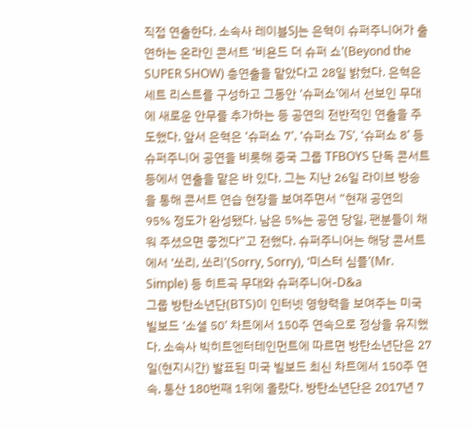직접 연출한다. 소속사 레이블SJ는 은혁이 슈퍼주니어가 출연하는 온라인 콘서트 ‘비욘드 더 슈퍼 쇼’(Beyond the SUPER SHOW) 총연출을 맡았다고 28일 밝혔다. 은혁은 세트 리스트를 구성하고 그동안 ‘슈퍼쇼’에서 선보인 무대에 새로운 안무를 추가하는 등 공연의 전반적인 연출을 주도했다. 앞서 은혁은 ‘슈퍼쇼 7’, ‘슈퍼쇼 7S’, ‘슈퍼쇼 8’ 등 슈퍼주니어 공연을 비롯해 중국 그룹 TFBOYS 단독 콘서트 등에서 연출을 맡은 바 있다. 그는 지난 26일 라이브 방송을 통해 콘서트 연습 현장을 보여주면서 “현재 공연의 95% 정도가 완성됐다. 남은 5%는 공연 당일, 팬분들이 채워 주셨으면 좋겠다”고 전했다. 슈퍼주니어는 해당 콘서트에서 ‘쏘리, 쏘리’(Sorry, Sorry), ‘미스터 심플’(Mr. Simple) 등 히트곡 무대와 슈퍼주니어-D&a
그룹 방탄소년단(BTS)이 인터넷 영향력을 보여주는 미국 빌보드 ‘소셜 50’ 차트에서 150주 연속으로 정상을 유지했다. 소속사 빅히트엔터테인먼트에 따르면 방탄소년단은 27일(현지시간) 발표된 미국 빌보드 최신 차트에서 150주 연속, 통산 180번째 1위에 올랐다. 방탄소년단은 2017년 7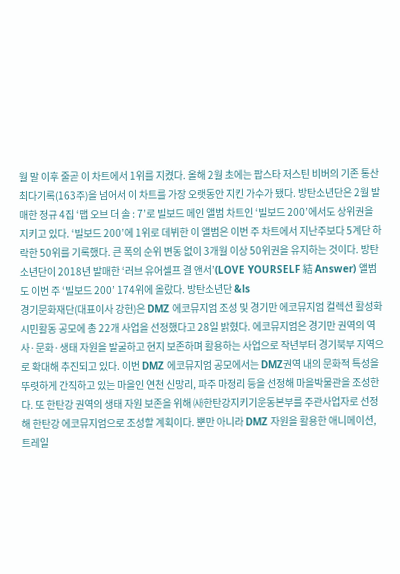월 말 이후 줄곧 이 차트에서 1위를 지켰다. 올해 2월 초에는 팝스타 저스틴 비버의 기존 통산 최다기록(163주)을 넘어서 이 차트를 가장 오랫동안 지킨 가수가 됐다. 방탄소년단은 2월 발매한 정규 4집 ‘맵 오브 더 솔 : 7’로 빌보드 메인 앨범 차트인 ‘빌보드 200’에서도 상위권을 지키고 있다. ‘빌보드 200’에 1위로 데뷔한 이 앨범은 이번 주 차트에서 지난주보다 5계단 하락한 50위를 기록했다. 큰 폭의 순위 변동 없이 3개월 이상 50위권을 유지하는 것이다. 방탄소년단이 2018년 발매한 ‘러브 유어셀프 결 앤서’(LOVE YOURSELF 結 Answer) 앨범도 이번 주 ‘빌보드 200’ 174위에 올랐다. 방탄소년단 &ls
경기문화재단(대표이사 강헌)은 DMZ 에코뮤지엄 조성 및 경기만 에코뮤지엄 컬렉션 활성화 시민활동 공모에 총 22개 사업을 선정했다고 28일 밝혔다. 에코뮤지엄은 경기만 권역의 역사·문화·생태 자원을 발굴하고 현지 보존하며 활용하는 사업으로 작년부터 경기북부 지역으로 확대해 추진되고 있다. 이번 DMZ 에코뮤지엄 공모에서는 DMZ권역 내의 문화적 특성을 뚜렷하게 간직하고 있는 마을인 연천 신망리, 파주 마정리 등을 선정해 마을박물관을 조성한다. 또 한탄강 권역의 생태 자원 보존을 위해 ㈔한탄강지키기운동본부를 주관사업자로 선정해 한탄강 에코뮤지엄으로 조성할 계획이다. 뿐만 아니라 DMZ 자원을 활용한 애니메이션, 트레일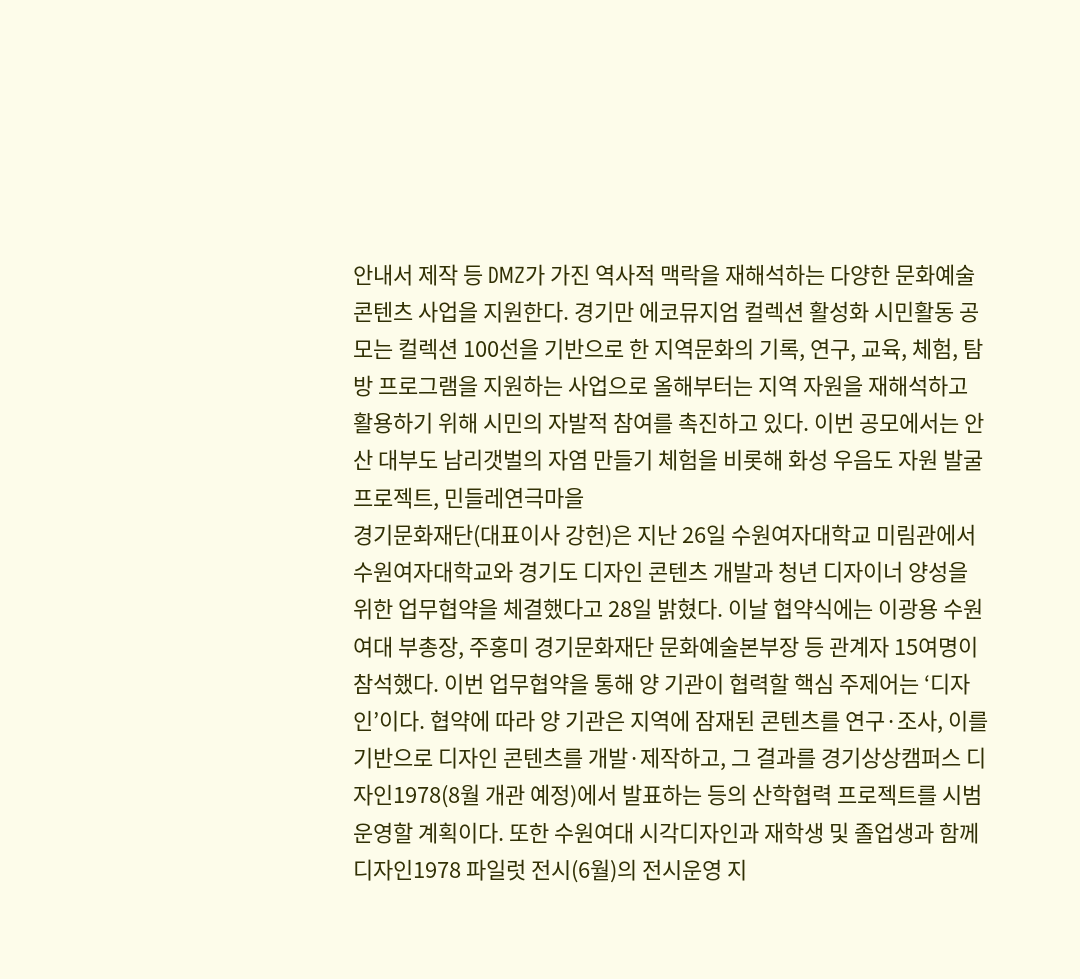안내서 제작 등 DMZ가 가진 역사적 맥락을 재해석하는 다양한 문화예술 콘텐츠 사업을 지원한다. 경기만 에코뮤지엄 컬렉션 활성화 시민활동 공모는 컬렉션 100선을 기반으로 한 지역문화의 기록, 연구, 교육, 체험, 탐방 프로그램을 지원하는 사업으로 올해부터는 지역 자원을 재해석하고 활용하기 위해 시민의 자발적 참여를 촉진하고 있다. 이번 공모에서는 안산 대부도 남리갯벌의 자염 만들기 체험을 비롯해 화성 우음도 자원 발굴 프로젝트, 민들레연극마을
경기문화재단(대표이사 강헌)은 지난 26일 수원여자대학교 미림관에서 수원여자대학교와 경기도 디자인 콘텐츠 개발과 청년 디자이너 양성을 위한 업무협약을 체결했다고 28일 밝혔다. 이날 협약식에는 이광용 수원여대 부총장, 주홍미 경기문화재단 문화예술본부장 등 관계자 15여명이 참석했다. 이번 업무협약을 통해 양 기관이 협력할 핵심 주제어는 ‘디자인’이다. 협약에 따라 양 기관은 지역에 잠재된 콘텐츠를 연구·조사, 이를 기반으로 디자인 콘텐츠를 개발·제작하고, 그 결과를 경기상상캠퍼스 디자인1978(8월 개관 예정)에서 발표하는 등의 산학협력 프로젝트를 시범운영할 계획이다. 또한 수원여대 시각디자인과 재학생 및 졸업생과 함께 디자인1978 파일럿 전시(6월)의 전시운영 지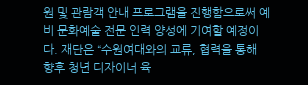원 및 관람객 안내 프로그램을 진행함으로써 예비 문화예술 전문 인력 양성에 기여할 예정이다. 재단은 “수원여대와의 교류, 협력을 통해 향후 청년 디자이너 육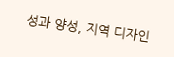성과 양성, 지역 디자인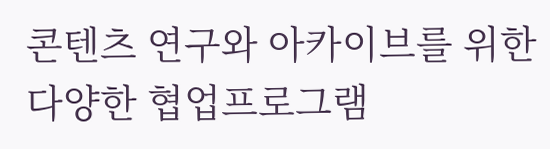콘텐츠 연구와 아카이브를 위한 다양한 협업프로그램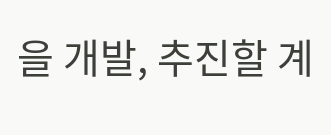을 개발, 추진할 계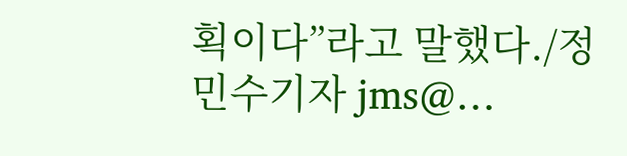획이다”라고 말했다./정민수기자 jms@…